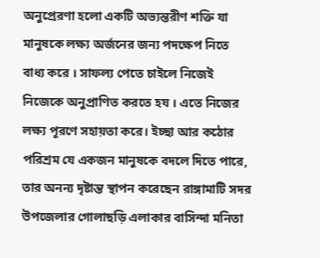অনুপ্রেরণা হলো একটি অভ্যন্তরীণ শক্তি যা মানুষকে লক্ষ্য অর্জনের জন্য পদক্ষেপ নিতে বাধ্য করে । সাফল্য পেতে চাইলে নিজেই নিজেকে অনুপ্রাণিত করতে হয । এতে নিজের লক্ষ্য পূরণে সহায়তা করে। ইচ্ছা আর কঠোর পরিশ্রম যে একজন মানুষকে বদলে দিতে পারে, তার অনন্য দৃষ্টান্ত স্থাপন করেছেন রাঙ্গামাটি সদর উপজেলার গোলাছড়ি এলাকার বাসিন্দা মনিতা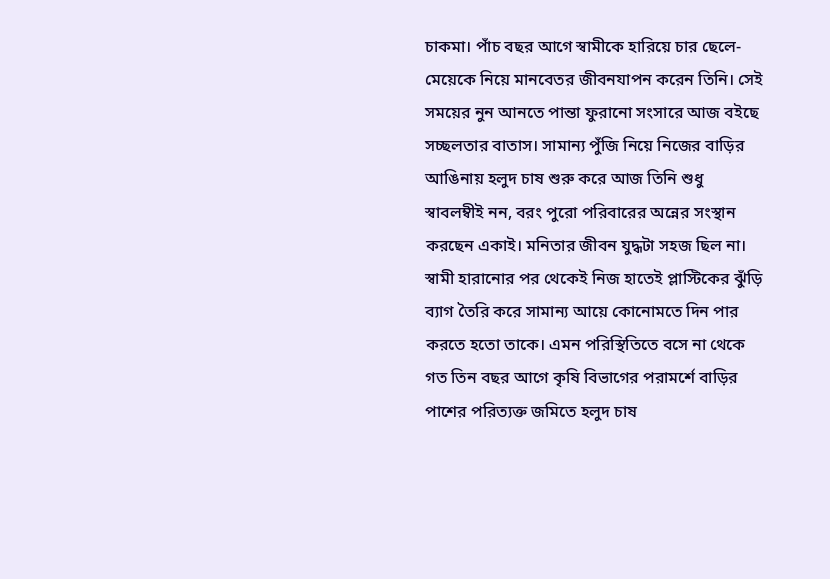চাকমা। পাঁচ বছর আগে স্বামীকে হারিয়ে চার ছেলে-মেয়েকে নিয়ে মানবেতর জীবনযাপন করেন তিনি। সেই সময়ের নুন আনতে পান্তা ফুরানো সংসারে আজ বইছে সচ্ছলতার বাতাস। সামান্য পুঁজি নিয়ে নিজের বাড়ির আঙিনায় হলুদ চাষ শুরু করে আজ তিনি শুধু স্বাবলম্বীই নন, বরং পুরো পরিবারের অন্নের সংস্থান করছেন একাই। মনিতার জীবন যুদ্ধটা সহজ ছিল না। স্বামী হারানোর পর থেকেই নিজ হাতেই প্লাস্টিকের ঝুঁড়ি ব্যাগ তৈরি করে সামান্য আয়ে কোনোমতে দিন পার করতে হতো তাকে। এমন পরিস্থিতিতে বসে না থেকে গত তিন বছর আগে কৃষি বিভাগের পরামর্শে বাড়ির পাশের পরিত্যক্ত জমিতে হলুদ চাষ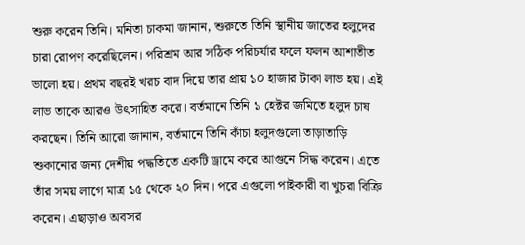শুরু করেন তিনি। মনিতা চাকমা জানান, শুরুতে তিনি স্থানীয় জাতের হলুদের চারা রোপণ করেছিলেন। পরিশ্রম আর সঠিক পরিচর্যার ফলে ফলন আশাতীত ভালো হয়। প্রথম বছরই খরচ বাদ দিয়ে তার প্রায় ১০ হাজার টাকা লাভ হয়। এই লাভ তাকে আরও উৎসাহিত করে। বর্তমানে তিনি ১ হেক্টর জমিতে হলুদ চাষ করছেন। তিনি আরো জানান, বর্তমানে তিনি কাঁচা হলুদগুলো তাড়াতাড়ি শুকানোর জন্য দেশীয় পদ্ধতিতে একটি ড্রামে করে আগুনে সিদ্ধ করেন। এতে তাঁর সময় লাগে মাত্র ১৫ থেকে ২০ দিন। পরে এগুলো পাইকারী বা খুচরা বিক্রি করেন। এছাড়াও অবসর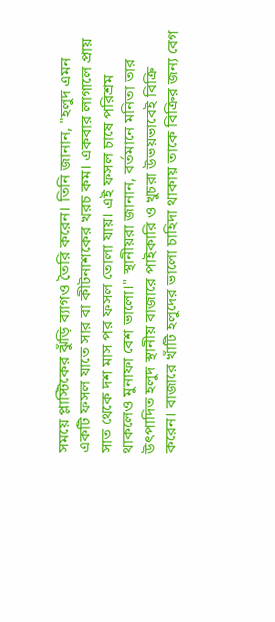সময়ে প্লাস্টিকের ঝুঁড়ি ব্যাগও তৈরি করেন। তিনি জানান, "হলুদ এমন একটি ফসল যাতে সার বা কীটনাশকের খরচ কম। একবার লাগালে প্রায় সাত থেকে দশ মাস পর ফসল তোলা যায়। এই ফসল চাষে পরিশ্রম থাকলেও মুনাফা বেশ ভালো।" স্থানীয়রা জানান, বর্তমানে মনিতা তার উৎপাদিত হলুদ স্থানীয় বাজারে পাইকারি ও খুচরা উভয়ভাবেই বিক্রি করেন। বাজারে খাঁটি হলুদের ভালো চাহিদা থাকায় তাকে বিক্রির জন্য বেগ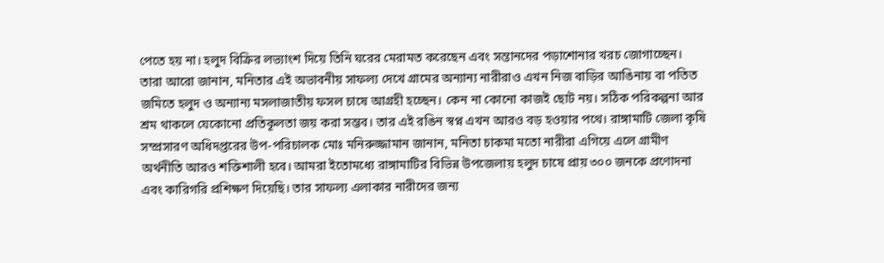পেতে হয় না। হলুদ বিক্রির লভ্যাংশ দিয়ে তিনি ঘরের মেরামত করেছেন এবং সন্তানদের পড়াশোনার খরচ জোগাচ্ছেন। তারা আরো জানান, মনিতার এই অভাবনীয় সাফল্য দেখে গ্রামের অন্যান্য নারীরাও এখন নিজ বাড়ির আঙিনায় বা পতিত জমিতে হলুদ ও অন্যান্য মসলাজাতীয় ফসল চাষে আগ্রহী হচ্ছেন। কেন না কোনো কাজই ছোট নয়। সঠিক পরিকল্পনা আর শ্রম থাকলে যেকোনো প্রতিকূলতা জয় করা সম্ভব। তার এই রঙিন স্বপ্ন এখন আরও বড় হওয়ার পথে। রাঙ্গামাটি জেলা কৃষি সম্প্রসারণ অধিদপ্তরের উপ-পরিচালক মোঃ মনিরুজ্জামান জানান, মনিতা চাকমা মতো নারীরা এগিয়ে এলে গ্রামীণ অর্থনীতি আরও শক্তিশালী হবে। আমরা ইতোমধ্যে রাঙ্গামাটির বিভিন্ন উপজেলায় হলুদ চাষে প্রায় ৩০০ জনকে প্রণোদনা এবং কারিগরি প্রশিক্ষণ দিয়েছি। তার সাফল্য এলাকার নারীদের জন্য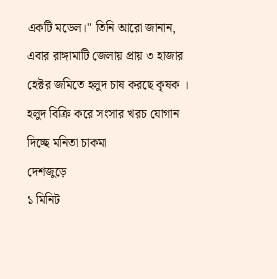একটি মডেল।" তিনি আরো জানান, এবার রাঙ্গামাটি জেলায় প্রায় ৩ হাজার হেক্টর জমিতে হলুদ চাষ করছে কৃষক ।
হলুদ বিক্রি করে সংসার খরচ যোগান দিচ্ছে মনিতা চাকমা
দেশজুড়ে
১ মিনিট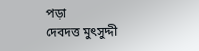পড়া
দেবদত্ত মুৎসুদ্দী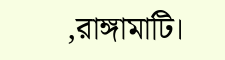,রাঙ্গামাটি।